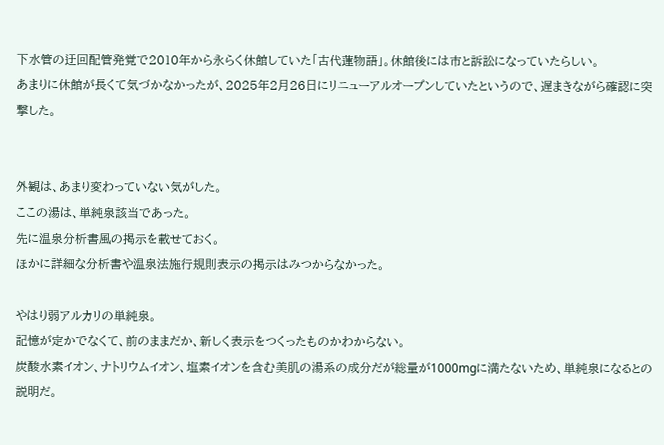下水管の迂回配管発覚で2010年から永らく休館していた「古代蓮物語」。休館後には市と訴訟になっていたらしい。
あまりに休館が長くて気づかなかったが、2025年2月26日にリニューアルオープンしていたというので、遅まきながら確認に突撃した。


外観は、あまり変わっていない気がした。
ここの湯は、単純泉該当であった。
先に温泉分析書風の掲示を載せておく。
ほかに詳細な分析書や温泉法施行規則表示の掲示はみつからなかった。

やはり弱アルカリの単純泉。
記憶が定かでなくて、前のままだか、新しく表示をつくったものかわからない。
炭酸水素イオン、ナトリウムイオン、塩素イオンを含む美肌の湯系の成分だが総量が1000mgに満たないため、単純泉になるとの説明だ。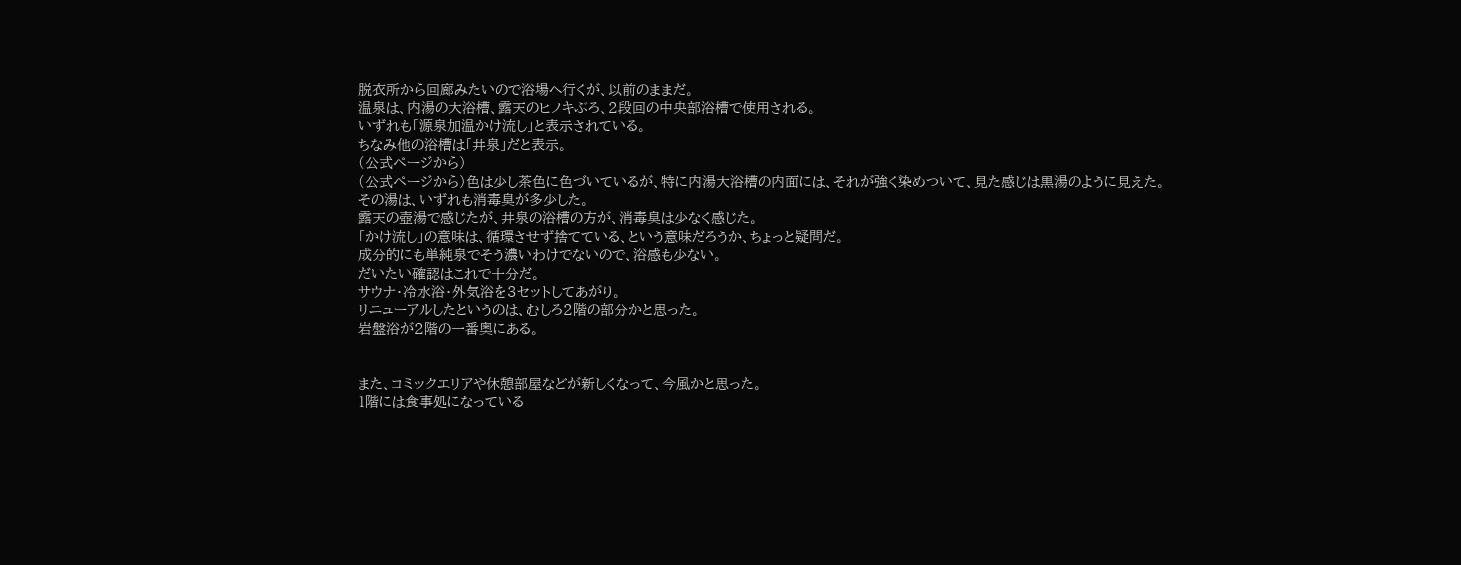脱衣所から回廊みたいので浴場へ行くが、以前のままだ。
温泉は、内湯の大浴槽、露天のヒノキぶろ、2段回の中央部浴槽で使用される。
いずれも「源泉加温かけ流し」と表示されている。
ちなみ他の浴槽は「井泉」だと表示。
(公式ページから)
(公式ページから)色は少し茶色に色づいているが、特に内湯大浴槽の内面には、それが強く染めついて、見た感じは黒湯のように見えた。
その湯は、いずれも消毒臭が多少した。
露天の壺湯で感じたが、井泉の浴槽の方が、消毒臭は少なく感じた。
「かけ流し」の意味は、循環させず捨てている、という意味だろうか、ちょっと疑問だ。
成分的にも単純泉でそう濃いわけでないので、浴感も少ない。
だいたい確認はこれで十分だ。
サウナ・冷水浴・外気浴を3セットしてあがり。
リニューアルしたというのは、むしろ2階の部分かと思った。
岩盤浴が2階の一番奥にある。


また、コミックエリアや休憩部屋などが新しくなって、今風かと思った。
1階には食事処になっている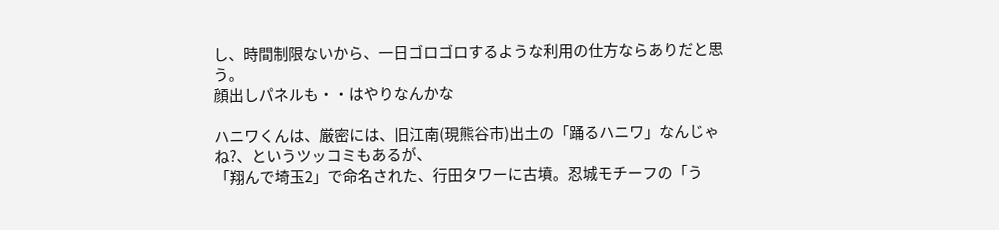し、時間制限ないから、一日ゴロゴロするような利用の仕方ならありだと思う。
顔出しパネルも・・はやりなんかな

ハニワくんは、厳密には、旧江南(現熊谷市)出土の「踊るハニワ」なんじゃね?、というツッコミもあるが、
「翔んで埼玉2」で命名された、行田タワーに古墳。忍城モチーフの「う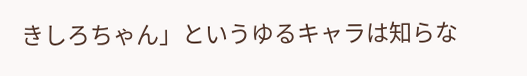きしろちゃん」というゆるキャラは知らな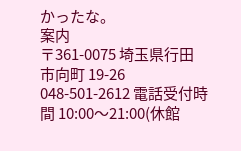かったな。
案内
〒361-0075 埼玉県行田市向町 19-26
048-501-2612 電話受付時間 10:00〜21:00(休館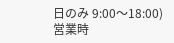日のみ 9:00〜18:00)
営業時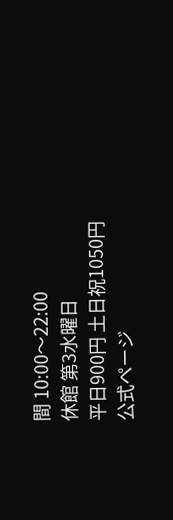間 10:00〜22:00
休館 第3水曜日
平日900円 土日祝1050円
公式ページ